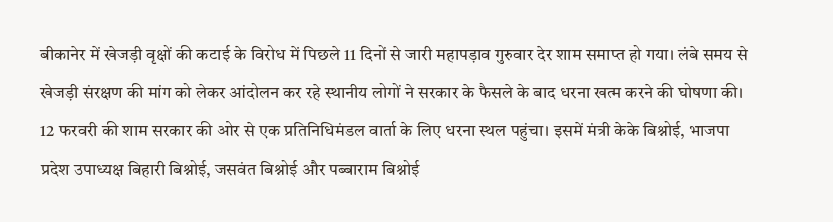बीकानेर में खेजड़ी वृक्षों की कटाई के विरोध में पिछले 11 दिनों से जारी महापड़ाव गुरुवार देर शाम समाप्त हो गया। लंबे समय से खेजड़ी संरक्षण की मांग को लेकर आंदोलन कर रहे स्थानीय लोगों ने सरकार के फैसले के बाद धरना खत्म करने की घोषणा की।
12 फरवरी की शाम सरकार की ओर से एक प्रतिनिधिमंडल वार्ता के लिए धरना स्थल पहुंचा। इसमें मंत्री केके बिश्नोई, भाजपा प्रदेश उपाध्यक्ष बिहारी बिश्नोई, जसवंत बिश्नोई और पब्बाराम बिश्नोई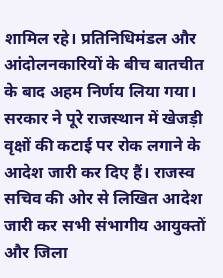शामिल रहे। प्रतिनिधिमंडल और आंदोलनकारियों के बीच बातचीत के बाद अहम निर्णय लिया गया।
सरकार ने पूरे राजस्थान में खेजड़ी वृक्षों की कटाई पर रोक लगाने के आदेश जारी कर दिए हैं। राजस्व सचिव की ओर से लिखित आदेश जारी कर सभी संभागीय आयुक्तों और जिला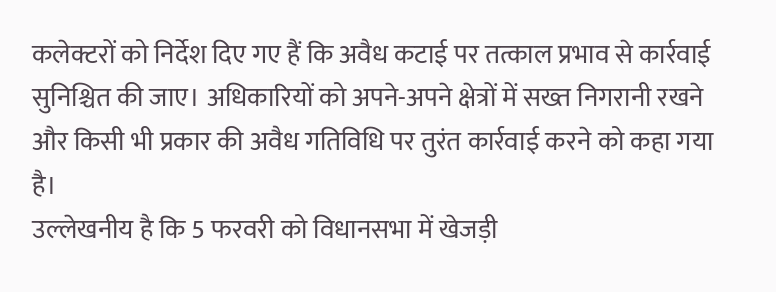कलेक्टरों को निर्देश दिए गए हैं कि अवैध कटाई पर तत्काल प्रभाव से कार्रवाई सुनिश्चित की जाए। अधिकारियों को अपने-अपने क्षेत्रों में सख्त निगरानी रखने और किसी भी प्रकार की अवैध गतिविधि पर तुरंत कार्रवाई करने को कहा गया है।
उल्लेखनीय है कि 5 फरवरी को विधानसभा में खेजड़ी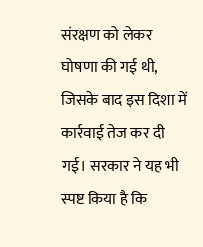संरक्षण को लेकर घोषणा की गई थी, जिसके बाद इस दिशा में कार्रवाई तेज कर दी गई। सरकार ने यह भी स्पष्ट किया है कि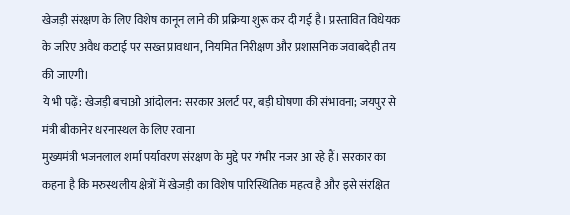खेजड़ी संरक्षण के लिए विशेष कानून लाने की प्रक्रिया शुरू कर दी गई है। प्रस्तावित विधेयक के जरिए अवैध कटाई पर सख्त प्रावधान, नियमित निरीक्षण और प्रशासनिक जवाबदेही तय की जाएगी।
ये भी पढ़ें: खेजड़ी बचाओ आंदोलन: सरकार अलर्ट पर, बड़ी घोषणा की संभावना; जयपुर से मंत्री बीकानेर धरनास्थल के लिए रवाना
मुख्यमंत्री भजनलाल शर्मा पर्यावरण संरक्षण के मुद्दे पर गंभीर नजर आ रहे हैं। सरकार का कहना है कि मरुस्थलीय क्षेत्रों में खेजड़ी का विशेष पारिस्थितिक महत्व है और इसे संरक्षित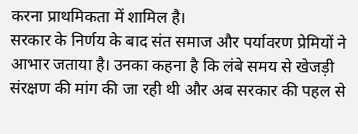करना प्राथमिकता में शामिल है।
सरकार के निर्णय के बाद संत समाज और पर्यावरण प्रेमियों ने आभार जताया है। उनका कहना है कि लंबे समय से खेजड़ी संरक्षण की मांग की जा रही थी और अब सरकार की पहल से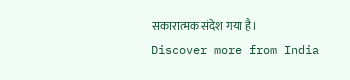सकारात्मक संदेश गया है।
Discover more from India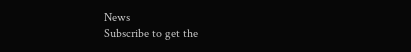News
Subscribe to get the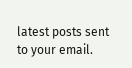latest posts sent to your email.